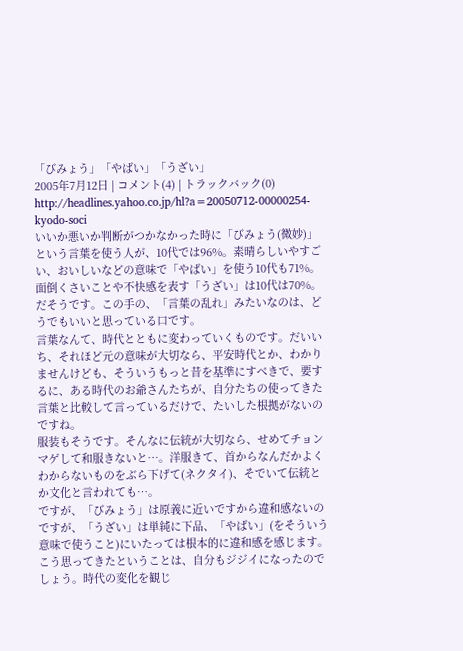「びみょう」「やばい」「うざい」
2005年7月12日 | コメント(4) | トラックバック(0)
http://headlines.yahoo.co.jp/hl?a=20050712-00000254-kyodo-soci
いいか悪いか判断がつかなかった時に「びみょう(微妙)」という言葉を使う人が、10代では96%。素晴らしいやすごい、おいしいなどの意味で「やばい」を使う10代も71%。面倒くさいことや不快感を表す「うざい」は10代は70%。
だそうです。この手の、「言葉の乱れ」みたいなのは、どうでもいいと思っている口です。
言葉なんて、時代とともに変わっていくものです。だいいち、それほど元の意味が大切なら、平安時代とか、わかりませんけども、そういうもっと昔を基準にすべきで、要するに、ある時代のお爺さんたちが、自分たちの使ってきた言葉と比較して言っているだけで、たいした根拠がないのですね。
服装もそうです。そんなに伝統が大切なら、せめてチョンマゲして和服きないと…。洋服きて、首からなんだかよくわからないものをぶら下げて(ネクタイ)、そでいて伝統とか文化と言われても…。
ですが、「びみょう」は原義に近いですから違和感ないのですが、「うざい」は単純に下品、「やばい」(をそういう意味で使うこと)にいたっては根本的に違和感を感じます。こう思ってきたということは、自分もジジイになったのでしょう。時代の変化を観じ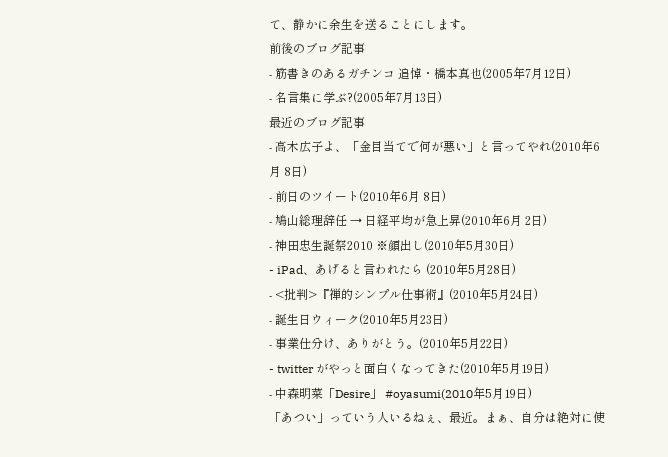て、静かに余生を送ることにします。
前後のブログ記事
- 筋書きのあるガチンコ 追悼・橋本真也(2005年7月12日)
- 名言集に学ぶ?(2005年7月13日)
最近のブログ記事
- 高木広子よ、「金目当てで何が悪い」と言ってやれ(2010年6月 8日)
- 前日のツイート(2010年6月 8日)
- 鳩山総理辞任 → 日経平均が急上昇(2010年6月 2日)
- 神田忠生誕祭2010 ※顔出し(2010年5月30日)
- iPad、あげると言われたら (2010年5月28日)
- <批判>『禅的シンプル仕事術』(2010年5月24日)
- 誕生日ウィーク(2010年5月23日)
- 事業仕分け、ありがとう。(2010年5月22日)
- twitter がやっと面白くなってきた(2010年5月19日)
- 中森明菜「Desire」 #oyasumi(2010年5月19日)
「あつい」っていう人いるねぇ、最近。まぁ、自分は絶対に使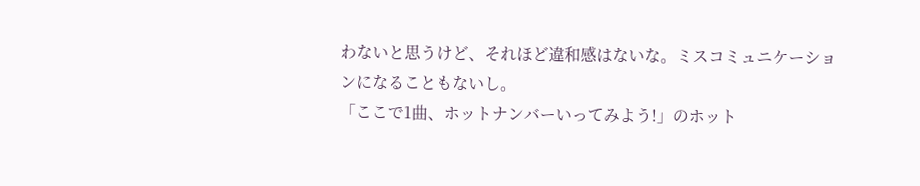わないと思うけど、それほど違和感はないな。ミスコミュニケーションになることもないし。
「ここで1曲、ホットナンバーいってみよう!」のホット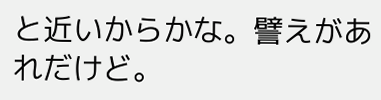と近いからかな。譬えがあれだけど。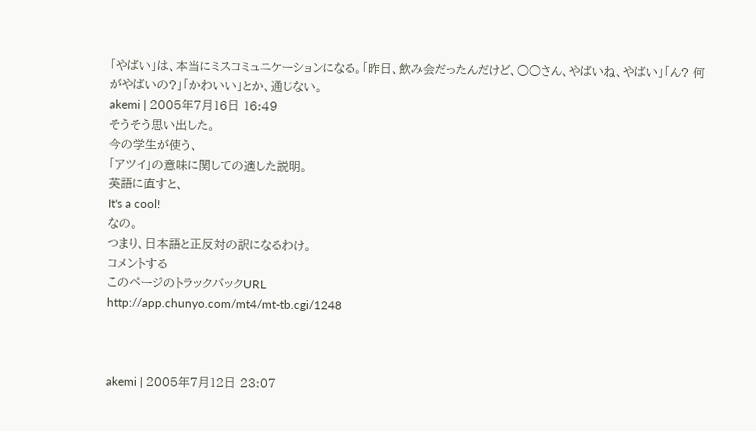「やばい」は、本当にミスコミュニケーションになる。「昨日、飲み会だったんだけど、○○さん、やばいね、やばい」「ん? 何がやばいの?」「かわいい」とか、通じない。
akemi | 2005年7月16日 16:49
そうそう思い出した。
今の学生が使う、
「アツイ」の意味に関しての適した説明。
英語に直すと、
It's a cool!
なの。
つまり、日本語と正反対の訳になるわけ。
コメントする
このページのトラックバックURL
http://app.chunyo.com/mt4/mt-tb.cgi/1248



akemi | 2005年7月12日 23:07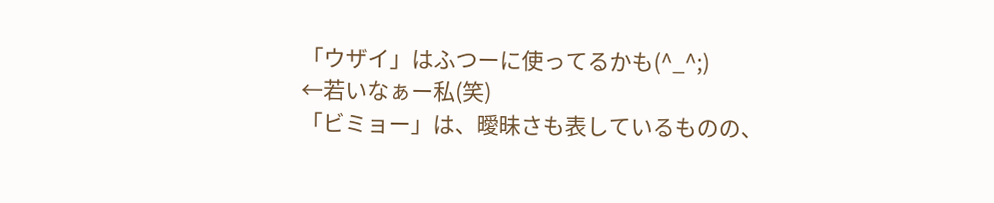「ウザイ」はふつーに使ってるかも(^_^;)
←若いなぁー私(笑)
「ビミョー」は、曖昧さも表しているものの、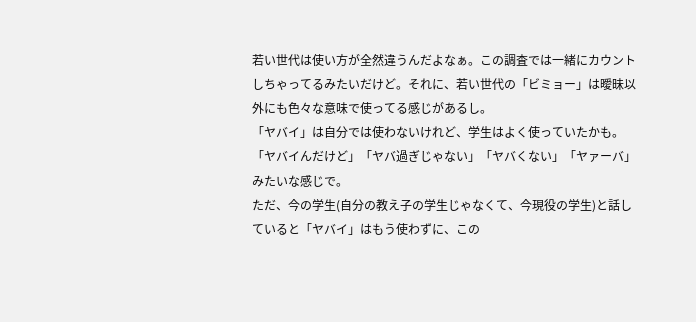若い世代は使い方が全然違うんだよなぁ。この調査では一緒にカウントしちゃってるみたいだけど。それに、若い世代の「ビミョー」は曖昧以外にも色々な意味で使ってる感じがあるし。
「ヤバイ」は自分では使わないけれど、学生はよく使っていたかも。
「ヤバイんだけど」「ヤバ過ぎじゃない」「ヤバくない」「ヤァーバ」みたいな感じで。
ただ、今の学生(自分の教え子の学生じゃなくて、今現役の学生)と話していると「ヤバイ」はもう使わずに、この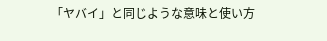「ヤバイ」と同じような意味と使い方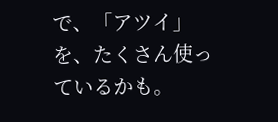で、「アツイ」を、たくさん使っているかも。